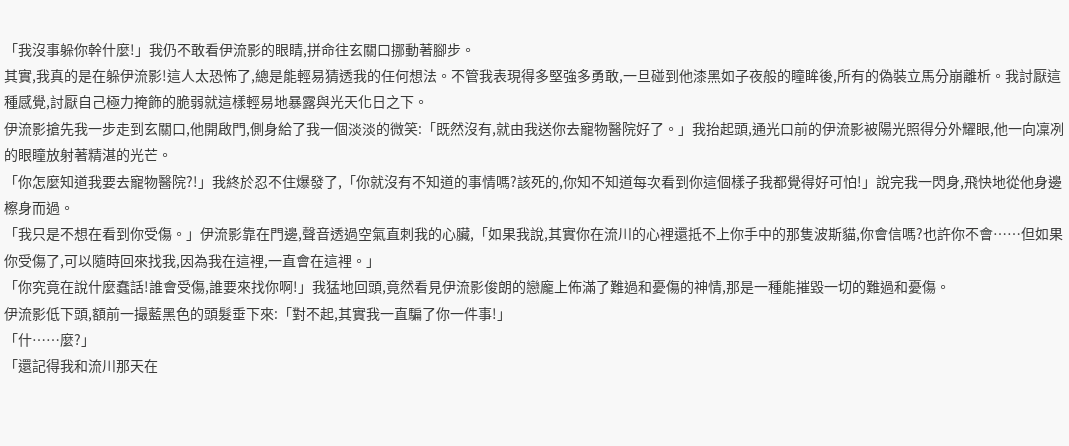「我沒事躲你幹什麼!」我仍不敢看伊流影的眼睛,拼命往玄關口挪動著腳步。
其實,我真的是在躲伊流影!這人太恐怖了,總是能輕易猜透我的任何想法。不管我表現得多堅強多勇敢,一旦碰到他漆黑如子夜般的瞳眸後,所有的偽裝立馬分崩離析。我討厭這種感覺,討厭自己極力掩飾的脆弱就這樣輕易地暴露與光天化日之下。
伊流影搶先我一步走到玄關口,他開啟門,側身給了我一個淡淡的微笑:「既然沒有,就由我送你去寵物醫院好了。」我抬起頭,通光口前的伊流影被陽光照得分外耀眼,他一向凜冽的眼瞳放射著精湛的光芒。
「你怎麼知道我要去寵物醫院?!」我終於忍不住爆發了,「你就沒有不知道的事情嗎?該死的,你知不知道每次看到你這個樣子我都覺得好可怕!」說完我一閃身,飛快地從他身邊檫身而過。
「我只是不想在看到你受傷。」伊流影靠在門邊,聲音透過空氣直刺我的心臟,「如果我說,其實你在流川的心裡還抵不上你手中的那隻波斯貓,你會信嗎?也許你不會……但如果你受傷了,可以隨時回來找我,因為我在這裡,一直會在這裡。」
「你究竟在說什麼蠢話!誰會受傷,誰要來找你啊!」我猛地回頭,竟然看見伊流影俊朗的戀龐上佈滿了難過和憂傷的神情,那是一種能摧毀一切的難過和憂傷。
伊流影低下頭,額前一撮藍黑色的頭髮垂下來:「對不起,其實我一直騙了你一件事!」
「什……麼?」
「還記得我和流川那天在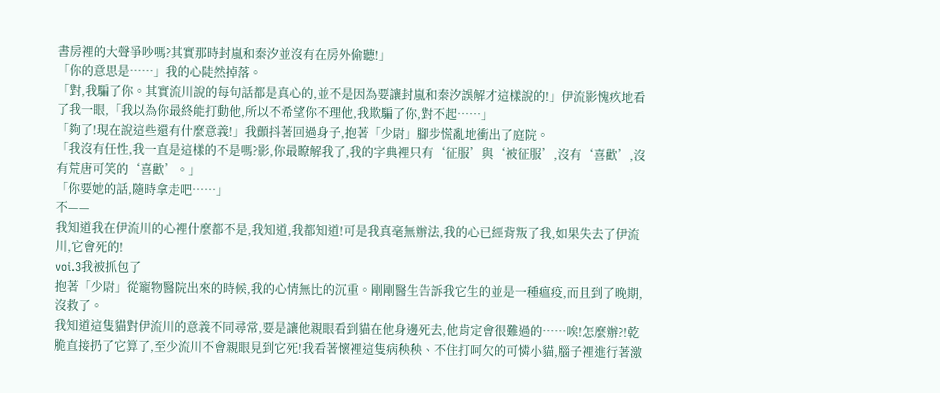書房裡的大聲爭吵嗎?其實那時封嵐和秦汐並沒有在房外偷聽!」
「你的意思是……」我的心陡然掉落。
「對,我騙了你。其實流川說的每句話都是真心的,並不是因為要讓封嵐和秦汐誤解才這樣說的!」伊流影愧疚地看了我一眼,「我以為你最終能打動他,所以不希望你不理他,我欺騙了你,對不起……」
「夠了!現在說這些還有什麼意義!」我顫抖著回過身子,抱著「少尉」腳步慌亂地衝出了庭院。
「我沒有任性,我一直是這樣的不是嗎?影,你最瞭解我了,我的字典裡只有‘征服’與‘被征服’,沒有‘喜歡’,沒有荒唐可笑的‘喜歡’。」
「你要她的話,隨時拿走吧……」
不——
我知道我在伊流川的心裡什麼都不是,我知道,我都知道!可是我真毫無辦法,我的心已經背叛了我,如果失去了伊流川,它會死的!
voi.3我被抓包了
抱著「少尉」從寵物醫院出來的時候,我的心情無比的沉重。剛剛醫生告訴我它生的並是一種瘟疫,而且到了晚期,沒救了。
我知道這隻貓對伊流川的意義不同尋常,要是讓他親眼看到貓在他身邊死去,他肯定會很難過的……唉!怎麼辦?!乾脆直接扔了它算了,至少流川不會親眼見到它死!我看著懷裡這隻病秧秧、不住打呵欠的可憐小貓,腦子裡進行著激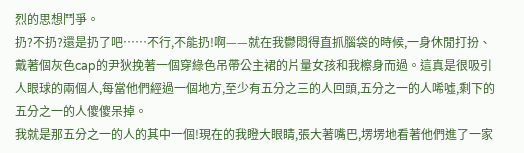烈的思想鬥爭。
扔?不扔?還是扔了吧……不行,不能扔!啊——就在我鬱悶得直抓腦袋的時候,一身休閒打扮、戴著個灰色cap的尹狄挽著一個穿綠色吊帶公主裙的片量女孩和我檫身而過。這真是很吸引人眼球的兩個人,每當他們經過一個地方,至少有五分之三的人回頭,五分之一的人唏噓,剩下的五分之一的人傻傻呆掉。
我就是那五分之一的人的其中一個!現在的我瞪大眼睛,張大著嘴巴,塄塄地看著他們進了一家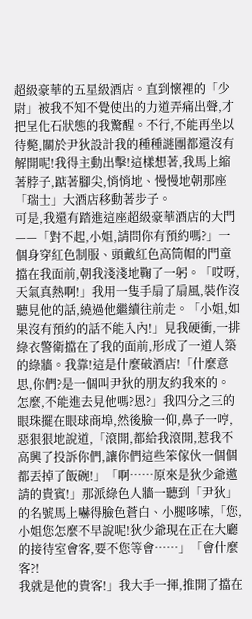超級豪華的五星級酒店。直到懷裡的「少尉」被我不知不覺使出的力道弄痛出聲,才把呈化石狀態的我驚醒。不行,不能再坐以待斃,關於尹狄設計我的種種謎團都還沒有解開呢!我得主動出擊!這樣想著,我馬上縮著脖子,踮著腳尖,悄悄地、慢慢地朝那座「瑞士」大酒店移動著步子。
可是,我還有踏進這座超級豪華酒店的大門——「對不起,小姐,請問你有預約嗎?」一個身穿紅色制服、頭戴紅色高筒帽的門童擋在我面前,朝我淺淺地鞠了一躬。「哎呀,天氣真熱啊!」我用一隻手扇了扇風,裝作沒聽見他的話,繞過他繼續往前走。「小姐,如果沒有預約的話不能入內!」見我硬衝,一排綠衣警衛擋在了我的面前,形成了一道人築的綠牆。我靠!這是什麼破酒店!「什麼意思,你們?是一個叫尹狄的朋友約我來的。
怎麼,不能進去見他嗎?恩?」我四分之三的眼珠擺在眼球商埠,然後臉一仰,鼻子一哼,惡狠狠地說道,「滾開,都給我滾開,惹我不高興了投訴你們,讓你們這些笨傢伙一個個都丟掉了飯碗!」「啊……原來是狄少爺邀請的貴賓!」那派綠色人牆一聽到「尹狄」的名號馬上嚇得臉色蒼白、小腿哆嗦,「您,小姐您怎麼不早說呢!狄少爺現在正在大廳的接待室會客,要不您等會……」「會什麼客?!
我就是他的貴客!」我大手一揮,推開了擋在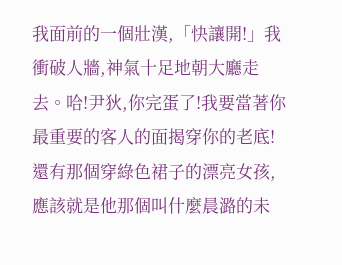我面前的一個壯漢,「快讓開!」我衝破人牆,神氣十足地朝大廳走去。哈!尹狄,你完蛋了!我要當著你最重要的客人的面揭穿你的老底!還有那個穿綠色裙子的漂亮女孩,應該就是他那個叫什麼晨潞的未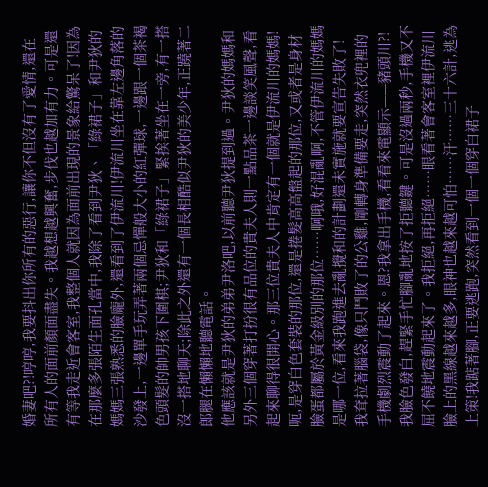婚妻吧?!哼哼,我要抖出你所有的惡行,讓你不但沒有了愛情,還在所有人的面前顏面盡失。我越想越興奮,步伐也越加有力。可是還有等我走近會客室,我整個人就因為面前出現的景象給驚呆了!因為在那麼多張陌生面孔當中,我除了看到尹狄、「綠裙子」和尹狄的媽媽三張熟悉的臉龐外,還看到了伊流川!伊流川坐在靠左邊角落的沙發上,一邊單手玩弄著兩個忌憚般大小的紅彈球,一邊跟一個茶褐色頭髮的帥男孩下圍棋;尹狄和「綠裙子」緊挨著坐在一旁,有一搭沒一搭地聊天;除此之外還有一個長相酷似尹狄的美少年,正蹺著二郎腿在懶懶地聽電話。
他應該就是尹狄的弟弟尹洛吧,以前聽尹狄提到過。尹狄的媽媽和另外三個穿著打扮很有品位的貴夫人則一點品茶一邊談笑風聲,看起來聊得很開心。那三位貴夫人中肯定有一個就是伊流川的媽媽!呃,是穿白色套裝的那位,還是捲髮高高盤起的那位,又或者是身材臉蛋都屬於黃金級別的那位……啊哦,好混亂啊,不管伊流川的媽媽是哪一位,看來我跑進去亂攪和的計劃還未實施就要宣告失敗了!
我耷拉著腦袋,像只鬥敗了的公雞,剛轉身準備要走,突然衣兜裡的手機劇烈震動了起來。恩?我拿出手機,看看來電顯示——豬頭川?!我臉色發白,趕緊手忙腳亂地按了拒聽鍵。可是沒過兩秒,手機又不屈不饒地震動起來了。我拒絕,再拒絕……眼看著會客室裡伊流川臉上的黑線越來越多,眼神也越來越可怕……汗……三十六計,逃為上策!我踮著腳,正要逃跑,突然看到一個一個穿白裙子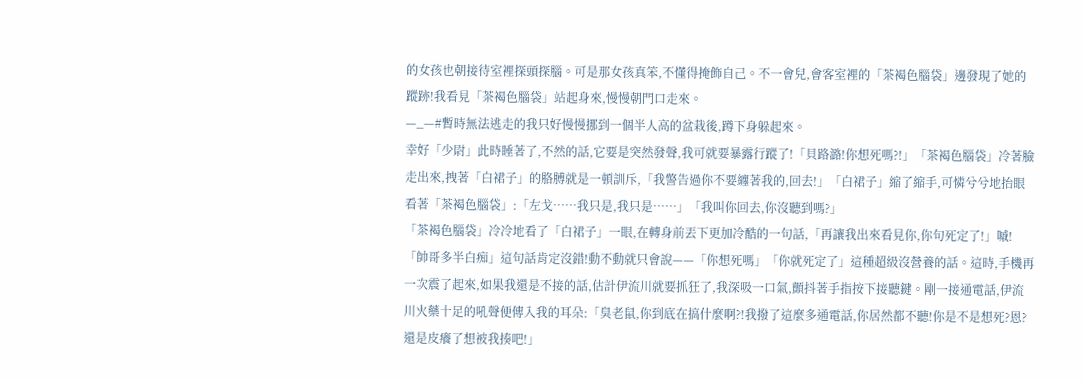的女孩也朝接待室裡探頭探腦。可是那女孩真笨,不懂得掩飾自己。不一會兒,會客室裡的「茶褐色腦袋」邊發現了她的蹤跡!我看見「茶褐色腦袋」站起身來,慢慢朝門口走來。
—_—#暫時無法逃走的我只好慢慢挪到一個半人高的盆栽後,蹲下身躲起來。
幸好「少尉」此時睡著了,不然的話,它要是突然發聲,我可就要暴露行蹤了!「貝路潞!你想死嗎?!」「茶褐色腦袋」冷著臉走出來,拽著「白裙子」的胳膊就是一頓訓斥,「我警告過你不要纏著我的,回去!」「白裙子」縮了縮手,可憐兮兮地抬眼看著「茶褐色腦袋」:「左戈……我只是,我只是……」「我叫你回去,你沒聽到嗎?」
「茶褐色腦袋」冷冷地看了「白裙子」一眼,在轉身前丟下更加冷酷的一句話,「再讓我出來看見你,你句死定了!」嘁!「帥哥多半白痴」這句話肯定沒錯!動不動就只會說——「你想死嗎」「你就死定了」這種超級沒營養的話。這時,手機再一次震了起來,如果我還是不接的話,估計伊流川就要抓狂了,我深吸一口氣,顫抖著手指按下接聽鍵。剛一接通電話,伊流川火藥十足的吼聲便傳入我的耳朵:「臭老鼠,你到底在搞什麼啊?!我撥了這麼多通電話,你居然都不聽!你是不是想死?恩?還是皮癢了想被我揍吧!」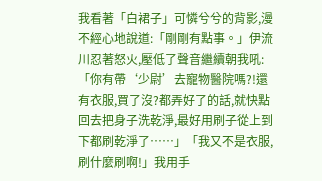我看著「白裙子」可憐兮兮的背影,漫不經心地說道:「剛剛有點事。」伊流川忍著怒火,壓低了聲音繼續朝我吼:「你有帶‘少尉’去寵物醫院嗎?!還有衣服,買了沒?都弄好了的話,就快點回去把身子洗乾淨,最好用刷子從上到下都刷乾淨了……」「我又不是衣服,刷什麼刷啊!」我用手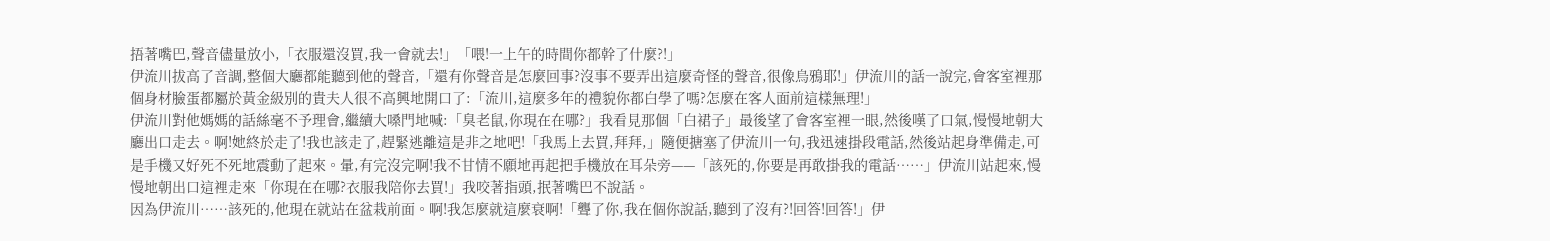捂著嘴巴,聲音儘量放小,「衣服還沒買,我一會就去!」「喂!一上午的時間你都幹了什麼?!」
伊流川拔高了音調,整個大廳都能聽到他的聲音,「還有你聲音是怎麼回事?沒事不要弄出這麼奇怪的聲音,很像烏鴉耶!」伊流川的話一說完,會客室裡那個身材臉蛋都屬於黃金級別的貴夫人很不高興地開口了:「流川,這麼多年的禮貌你都白學了嗎?怎麼在客人面前這樣無理!」
伊流川對他媽媽的話絲毫不予理會,繼續大嗓門地喊:「臭老鼠,你現在在哪?」我看見那個「白裙子」最後望了會客室裡一眼,然後嘆了口氣,慢慢地朝大廳出口走去。啊!她終於走了!我也該走了,趕緊逃離這是非之地吧!「我馬上去買,拜拜,」隨便搪塞了伊流川一句,我迅速掛段電話,然後站起身準備走,可是手機又好死不死地震動了起來。暈,有完沒完啊!我不甘情不願地再起把手機放在耳朵旁——「該死的,你要是再敢掛我的電話……」伊流川站起來,慢慢地朝出口這裡走來「你現在在哪?衣服我陪你去買!」我咬著指頭,抿著嘴巴不說話。
因為伊流川……該死的,他現在就站在盆栽前面。啊!我怎麼就這麼衰啊!「聾了你,我在個你說話,聽到了沒有?!回答!回答!」伊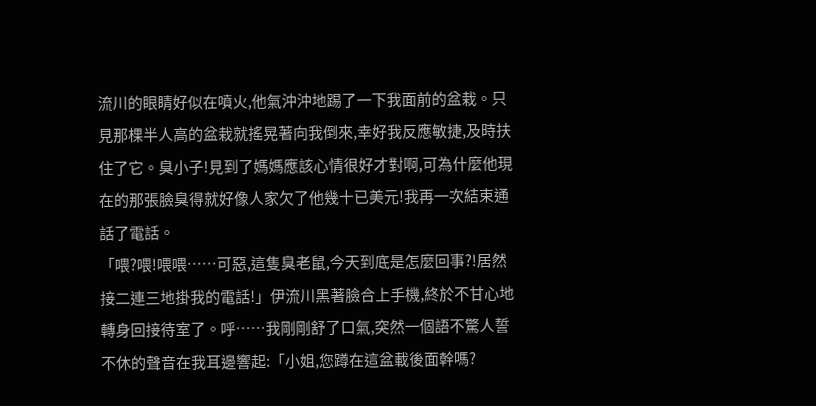流川的眼睛好似在噴火,他氣沖沖地踢了一下我面前的盆栽。只見那棵半人高的盆栽就搖晃著向我倒來,幸好我反應敏捷,及時扶住了它。臭小子!見到了媽媽應該心情很好才對啊,可為什麼他現在的那張臉臭得就好像人家欠了他幾十已美元!我再一次結束通話了電話。
「喂?喂!喂喂……可惡,這隻臭老鼠,今天到底是怎麼回事?!居然接二連三地掛我的電話!」伊流川黑著臉合上手機,終於不甘心地轉身回接待室了。呼……我剛剛舒了口氣,突然一個語不驚人誓不休的聲音在我耳邊響起:「小姐,您蹲在這盆載後面幹嗎?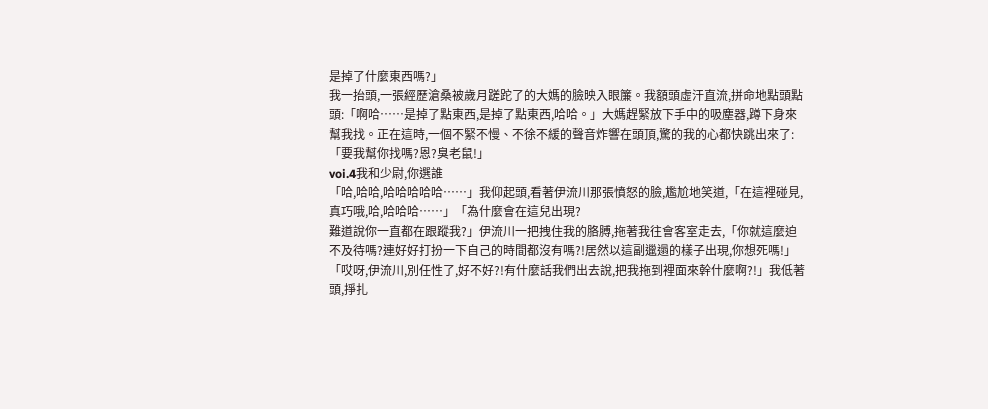是掉了什麼東西嗎?」
我一抬頭,一張經歷滄桑被歲月蹉跎了的大媽的臉映入眼簾。我額頭虛汗直流,拼命地點頭點頭:「啊哈……是掉了點東西,是掉了點東西,哈哈。」大媽趕緊放下手中的吸塵器,蹲下身來幫我找。正在這時,一個不緊不慢、不徐不緩的聲音炸響在頭頂,驚的我的心都快跳出來了:「要我幫你找嗎?恩?臭老鼠!」
voi.4我和少尉,你選誰
「哈,哈哈,哈哈哈哈哈……」我仰起頭,看著伊流川那張憤怒的臉,尷尬地笑道,「在這裡碰見,真巧哦,哈,哈哈哈……」「為什麼會在這兒出現?
難道說你一直都在跟蹤我?」伊流川一把拽住我的胳膊,拖著我往會客室走去,「你就這麼迫不及待嗎?連好好打扮一下自己的時間都沒有嗎?!居然以這副邋遢的樣子出現,你想死嗎!」
「哎呀,伊流川,別任性了,好不好?!有什麼話我們出去說,把我拖到裡面來幹什麼啊?!」我低著頭,掙扎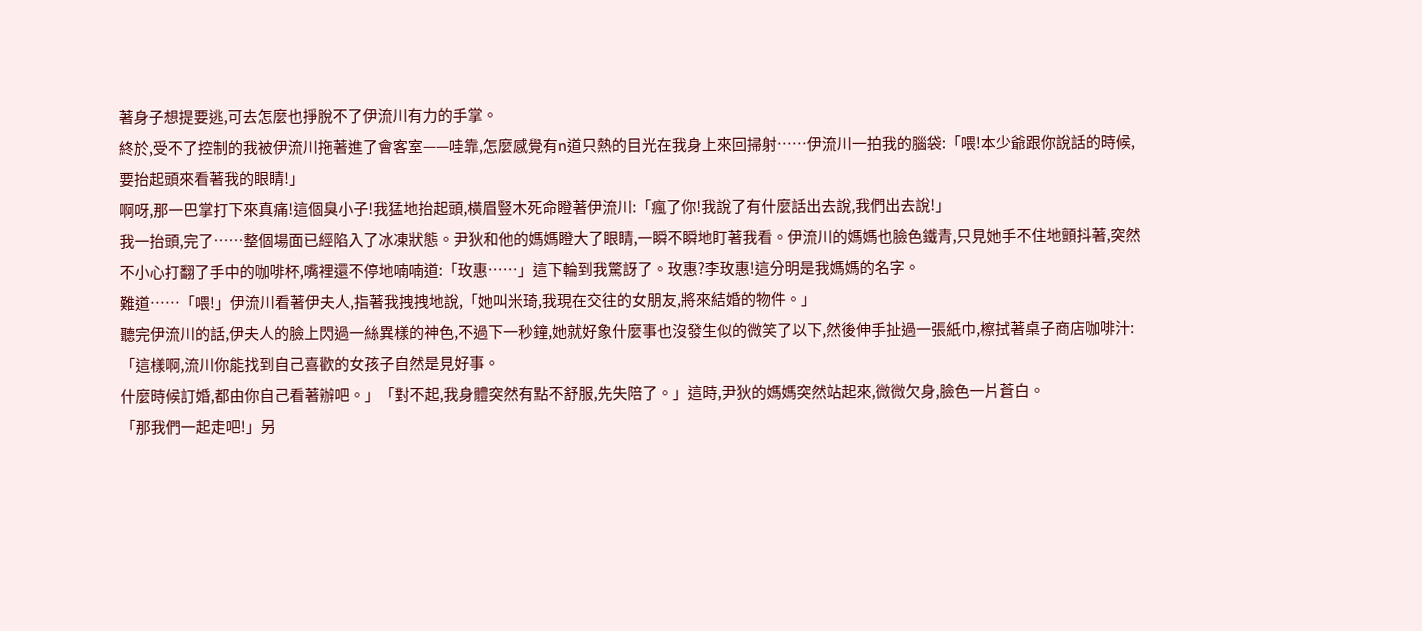著身子想提要逃,可去怎麼也掙脫不了伊流川有力的手掌。
終於,受不了控制的我被伊流川拖著進了會客室——哇靠,怎麼感覺有n道只熱的目光在我身上來回掃射……伊流川一拍我的腦袋:「喂!本少爺跟你說話的時候,要抬起頭來看著我的眼睛!」
啊呀,那一巴掌打下來真痛!這個臭小子!我猛地抬起頭,橫眉豎木死命瞪著伊流川:「瘋了你!我說了有什麼話出去說,我們出去說!」
我一抬頭,完了……整個場面已經陷入了冰凍狀態。尹狄和他的媽媽瞪大了眼睛,一瞬不瞬地盯著我看。伊流川的媽媽也臉色鐵青,只見她手不住地顫抖著,突然不小心打翻了手中的咖啡杯,嘴裡還不停地喃喃道:「玫惠……」這下輪到我驚訝了。玫惠?李玫惠!這分明是我媽媽的名字。
難道……「喂!」伊流川看著伊夫人,指著我拽拽地說,「她叫米琦,我現在交往的女朋友,將來結婚的物件。」
聽完伊流川的話,伊夫人的臉上閃過一絲異樣的神色,不過下一秒鐘,她就好象什麼事也沒發生似的微笑了以下,然後伸手扯過一張紙巾,檫拭著桌子商店咖啡汁:「這樣啊,流川你能找到自己喜歡的女孩子自然是見好事。
什麼時候訂婚,都由你自己看著辦吧。」「對不起,我身體突然有點不舒服,先失陪了。」這時,尹狄的媽媽突然站起來,微微欠身,臉色一片蒼白。
「那我們一起走吧!」另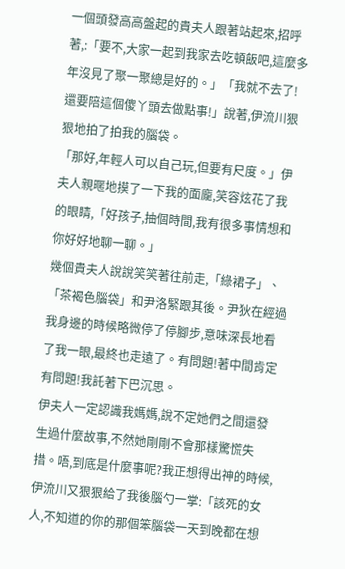一個頭發高高盤起的貴夫人跟著站起來,招呼著,:「要不,大家一起到我家去吃頓飯吧,這麼多年沒見了聚一聚總是好的。」「我就不去了!還要陪這個傻丫頭去做點事!」說著,伊流川狠狠地拍了拍我的腦袋。
「那好,年輕人可以自己玩,但要有尺度。」伊夫人親暱地摸了一下我的面龐,笑容炫花了我的眼睛,「好孩子,抽個時間,我有很多事情想和你好好地聊一聊。」
幾個貴夫人說說笑笑著往前走,「綠裙子」、「茶褐色腦袋」和尹洛緊跟其後。尹狄在經過我身邊的時候略微停了停腳步,意味深長地看了我一眼,最終也走遠了。有問題!著中間肯定有問題!我託著下巴沉思。
伊夫人一定認識我媽媽,說不定她們之間還發生過什麼故事,不然她剛剛不會那樣驚慌失措。唔,到底是什麼事呢?我正想得出神的時候,伊流川又狠狠給了我後腦勺一掌:「該死的女人,不知道的你的那個笨腦袋一天到晚都在想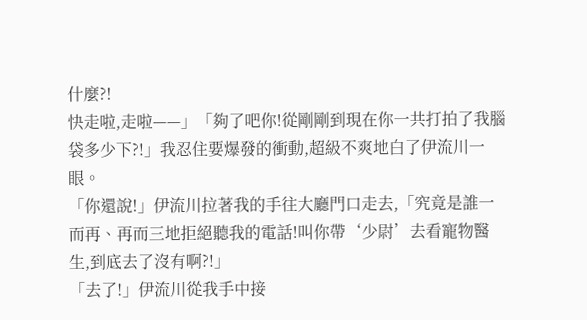什麼?!
快走啦,走啦——」「夠了吧你!從剛剛到現在你一共打拍了我腦袋多少下?!」我忍住要爆發的衝動,超級不爽地白了伊流川一眼。
「你還說!」伊流川拉著我的手往大廳門口走去,「究竟是誰一而再、再而三地拒絕聽我的電話!叫你帶‘少尉’去看寵物醫生,到底去了沒有啊?!」
「去了!」伊流川從我手中接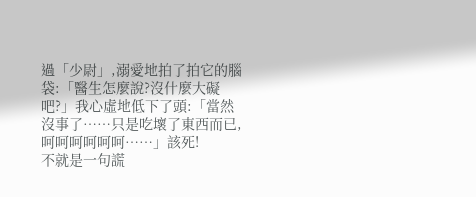過「少尉」,溺愛地拍了拍它的腦袋:「醫生怎麼說?沒什麼大礙吧?」我心虛地低下了頭:「當然沒事了……只是吃壞了東西而已,呵呵呵呵呵呵……」該死!
不就是一句謊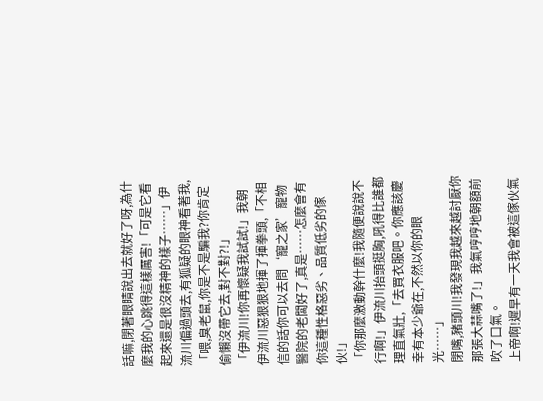話嘛,閉著眼睛說出去就好了呀,為什麼我的心跳得這樣厲害!「可是它看起來還是很沒精神的樣子……」伊流川偏過頭去,有狐疑的眼神看著我,「喂,臭老鼠,你是不是騙我?你肯定偷懶沒帶它去,對不對?!」
「伊流川!你再懷疑我試試!」我朝伊流川惡狠狠地揮了揮拳頭,「不相信的話你可以去問‘寵之家’寵物醫院的老闆好了,真是……怎麼會有你這種性格惡劣、品質低劣的傢伙!」
「你那麼激動幹什麼!我隨便說說不行啊!」伊流川抬頭挺胸,吼得比誰都理直氣壯,「去買衣服吧。你應該慶幸有本少爺在,不然以你的眼光……」
閉嘴,豬頭川!我發現我越來越討厭你那張大蒜嘴了!」我氣哼哼地朝額前吹了口氣。
上帝啊!遲早有一天我會被這傢伙氣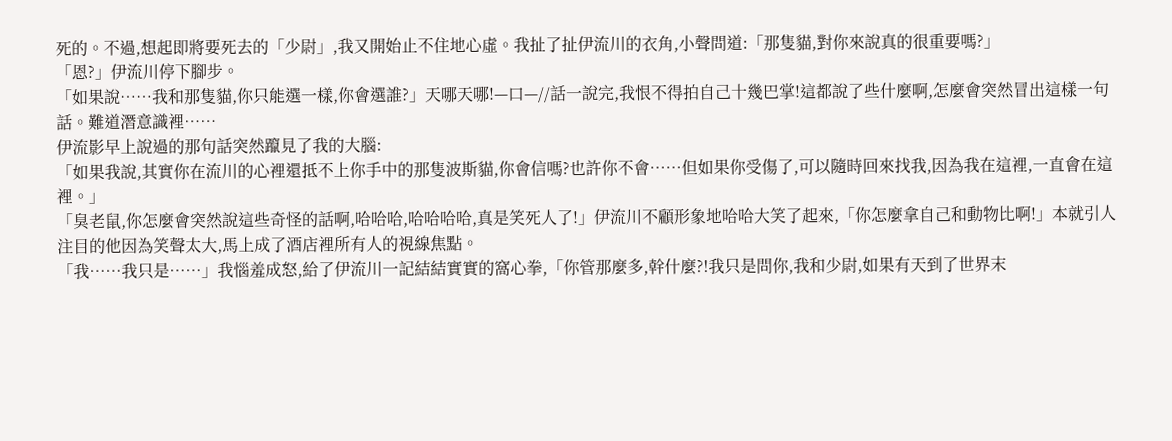死的。不過,想起即將要死去的「少尉」,我又開始止不住地心虛。我扯了扯伊流川的衣角,小聲問道:「那隻貓,對你來說真的很重要嗎?」
「恩?」伊流川停下腳步。
「如果說……我和那隻貓,你只能選一樣,你會選誰?」天哪天哪!—口—//話一說完,我恨不得拍自己十幾巴掌!這都說了些什麼啊,怎麼會突然冒出這樣一句話。難道潛意識裡……
伊流影早上說過的那句話突然躥見了我的大腦:
「如果我說,其實你在流川的心裡還抵不上你手中的那隻波斯貓,你會信嗎?也許你不會……但如果你受傷了,可以隨時回來找我,因為我在這裡,一直會在這裡。」
「臭老鼠,你怎麼會突然說這些奇怪的話啊,哈哈哈,哈哈哈哈,真是笑死人了!」伊流川不顧形象地哈哈大笑了起來,「你怎麼拿自己和動物比啊!」本就引人注目的他因為笑聲太大,馬上成了酒店裡所有人的視線焦點。
「我……我只是……」我惱羞成怒,給了伊流川一記結結實實的窩心拳,「你管那麼多,幹什麼?!我只是問你,我和少尉,如果有天到了世界末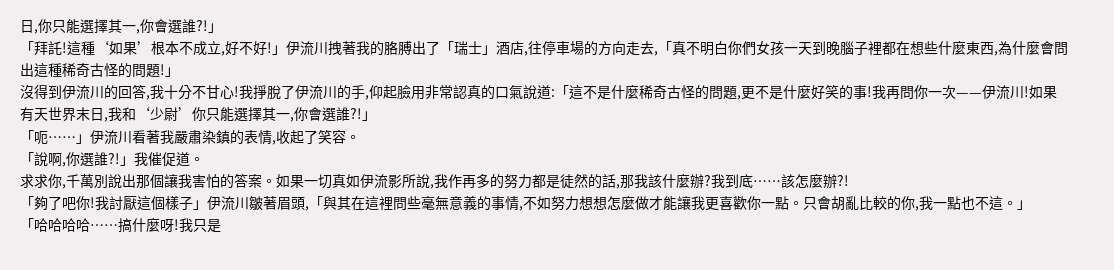日,你只能選擇其一,你會選誰?!」
「拜託!這種‘如果’根本不成立,好不好!」伊流川拽著我的胳膊出了「瑞士」酒店,往停車場的方向走去,「真不明白你們女孩一天到晚腦子裡都在想些什麼東西,為什麼會問出這種稀奇古怪的問題!」
沒得到伊流川的回答,我十分不甘心!我掙脫了伊流川的手,仰起臉用非常認真的口氣說道:「這不是什麼稀奇古怪的問題,更不是什麼好笑的事!我再問你一次——伊流川!如果有天世界末日,我和‘少尉’你只能選擇其一,你會選誰?!」
「呃……」伊流川看著我嚴肅染鎮的表情,收起了笑容。
「說啊,你選誰?!」我催促道。
求求你,千萬別說出那個讓我害怕的答案。如果一切真如伊流影所說,我作再多的努力都是徒然的話,那我該什麼辦?我到底……該怎麼辦?!
「夠了吧你!我討厭這個樣子」伊流川皺著眉頭,「與其在這裡問些毫無意義的事情,不如努力想想怎麼做才能讓我更喜歡你一點。只會胡亂比較的你,我一點也不這。」
「哈哈哈哈……搞什麼呀!我只是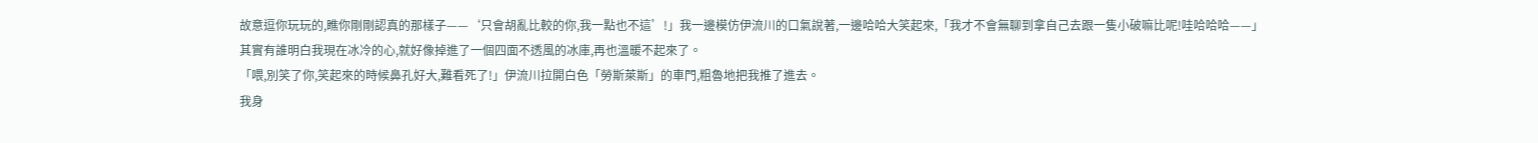故意逗你玩玩的,瞧你剛剛認真的那樣子——‘只會胡亂比較的你,我一點也不這’!」我一邊模仿伊流川的口氣說著,一邊哈哈大笑起來,「我才不會無聊到拿自己去跟一隻小破嘛比呢!哇哈哈哈——」
其實有誰明白我現在冰冷的心,就好像掉進了一個四面不透風的冰庫,再也溫暖不起來了。
「喂,別笑了你,笑起來的時候鼻孔好大,難看死了!」伊流川拉開白色「勞斯萊斯」的車門,粗魯地把我推了進去。
我身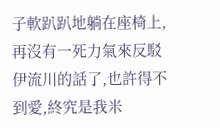子軟趴趴地躺在座椅上,再沒有一死力氣來反駁伊流川的話了,也許得不到愛,終究是我米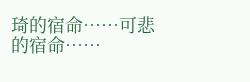琦的宿命……可悲的宿命……